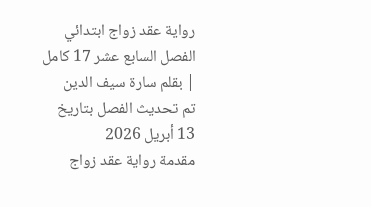رواية عقد زواج ابتدائي الفصل السابع عشر 17 كامل | بقلم سارة سيف الدين
تم تحديث الفصل بتاريخ 13 أبريل 2026
مقدمة رواية عقد زواج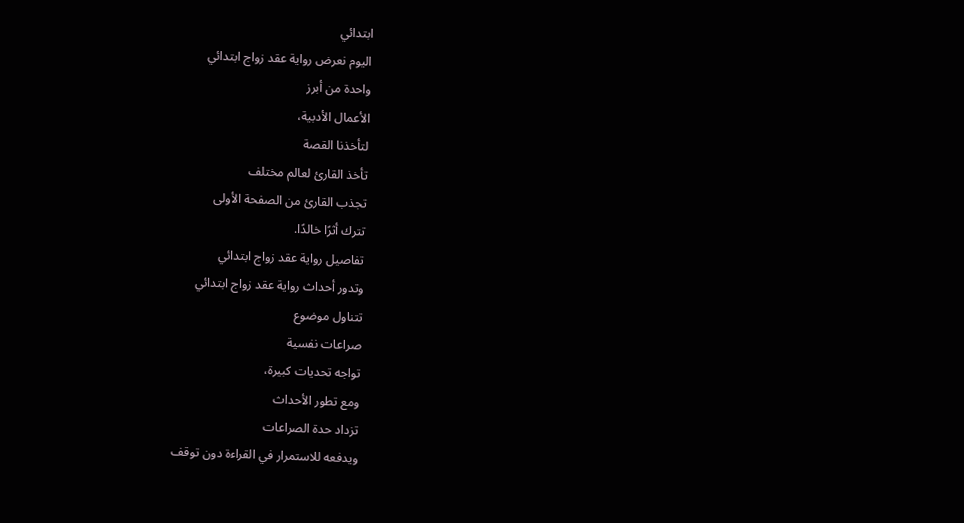ابتدائي
اليوم نعرض رواية عقد زواج ابتدائي
واحدة من أبرز
الأعمال الأدبية،
لتأخذنا القصة
تأخذ القارئ لعالم مختلف
تجذب القارئ من الصفحة الأولى
تترك أثرًا خالدًا.
تفاصيل رواية عقد زواج ابتدائي
وتدور أحداث رواية عقد زواج ابتدائي
تتناول موضوع
صراعات نفسية
تواجه تحديات كبيرة،
ومع تطور الأحداث
تزداد حدة الصراعات
ويدفعه للاستمرار في القراءة دون توقف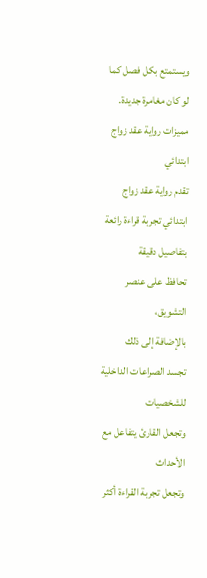ويستمتع بكل فصل كما لو كان مغامرة جديدة.
مميزات رواية عقد زواج ابتدائي
تقدم رواية عقد زواج ابتدائي تجربة قراءة رائعة
بتفاصيل دقيقة
تحافظ على عنصر التشويق،
بالإضافة إلى ذلك
تجسد الصراعات الداخلية للشخصيات
وتجعل القارئ يتفاعل مع الأحداث
وتجعل تجربة القراءة أكثر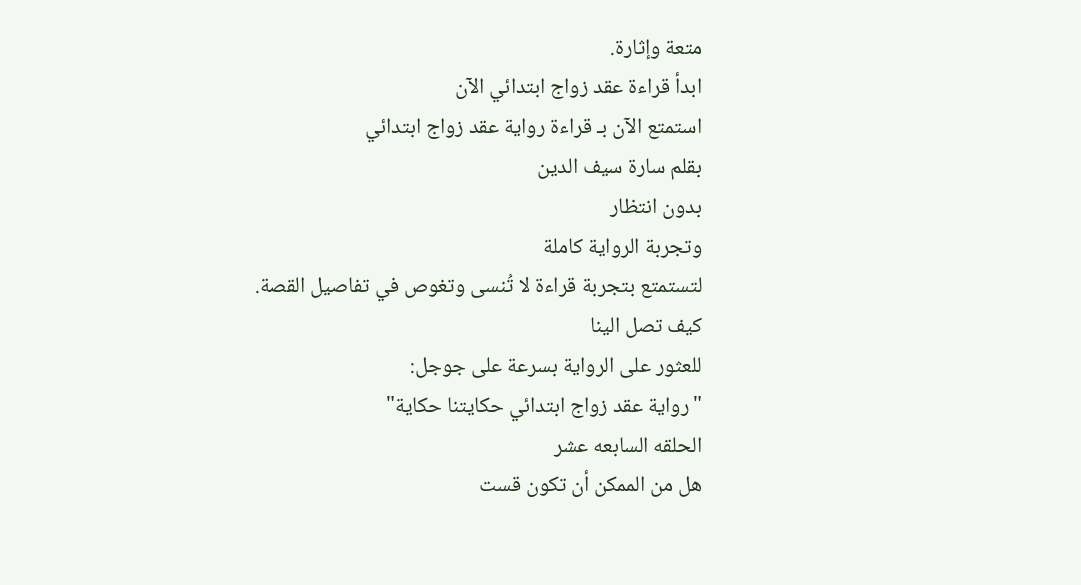متعة وإثارة.
ابدأ قراءة عقد زواج ابتدائي الآن
استمتع الآن بـ قراءة رواية عقد زواج ابتدائي
بقلم سارة سيف الدين
بدون انتظار
وتجربة الرواية كاملة
لتستمتع بتجربة قراءة لا تُنسى وتغوص في تفاصيل القصة.
كيف تصل الينا
للعثور على الرواية بسرعة على جوجل:
"رواية عقد زواج ابتدائي حكايتنا حكاية"
الحلقه السابعه عشر
هل من الممكن أن تكون قست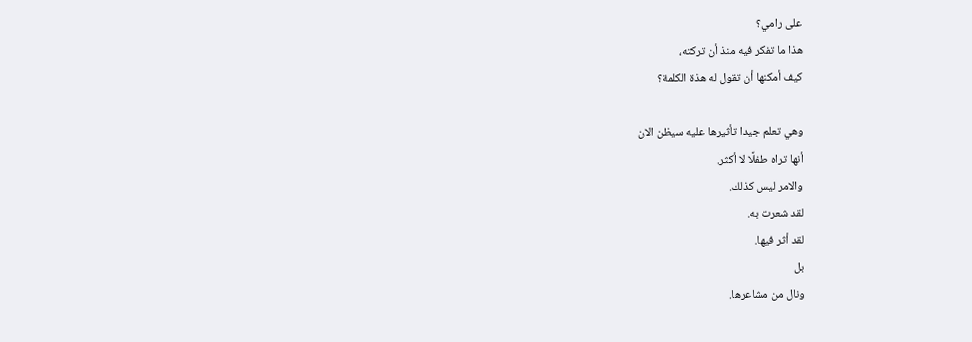على رامي؟
هذا ما تفكر فيه منذ أن تركته،
كيف أمكنها أن تقول له هذة الكلمة؟

وهي تعلم جيدا تأثيرها عليه سيظن الان
أنها تراه طفلًا لا أكثر.
والامر ليس كذلك.
لقد شعرت به.
لقد أثر فيها.
بل
ونال من مشاعرها.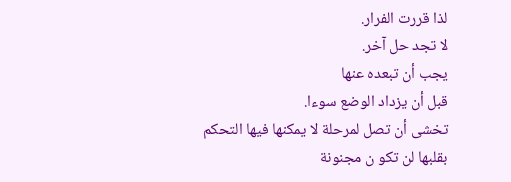لذا قررت الفرار.
لا تجد حل آخر.
يجب أن تبعده عنها
قبل أن يزداد الوضع سوءا.
تخشى أن تصل لمرحلة لا يمكنها فيها التحكم
بقلبها لن تكو ن مجنونة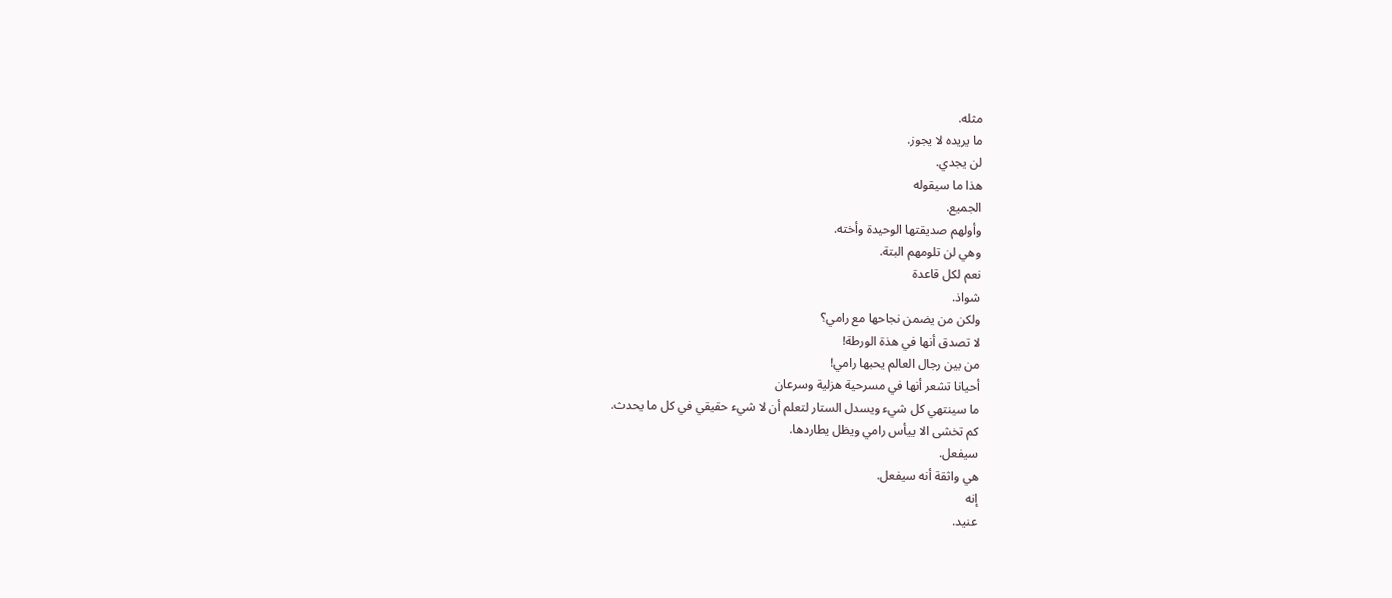مثله.
ما يريده لا يجوز.
لن يجدي.
هذا ما سيقوله
الجميع.
وأولهم صديقتها الوحيدة وأخته.
وهي لن تلومهم البتة.
نعم لكل قاعدة
شواذ.
ولكن من يضمن نجاحها مع رامي؟
لا تصدق أنها في هذة الورطة!
من بين رجال العالم يحبها رامي!
أحيانا تشعر أنها في مسرحية هزلية وسرعان
ما سينتهي كل شيء ويسدل الستار لتعلم أن لا شيء حقيقي في كل ما يحدث.
كم تخشى الا ييأس رامي ويظل يطاردها.
سيفعل.
هي واثقة أنه سيفعل.
إنه
عنيد.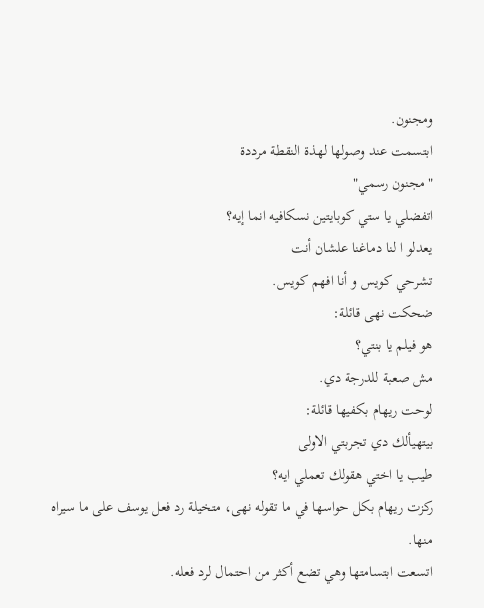ومجنون.
ابتسمت عند وصولها لهذة النقطة مرددة
"مجنون رسمي"
اتفضلي يا ستي كوبايتين نسكافيه انما إيه؟
يعدلو ا لنا دماغنا علشان أنت
تشرحي كويس و أنا افهم كويس.
ضحكت نهى قائلة:
هو فيلم يا بنتي؟
مش صعبة للدرجة دي.
لوحت ريهام بكفيها قائلة:
بيتهيألك دي تجربتي الاولى
طيب يا اختي هقولك تعملي ايه؟
ركزت ريهام بكل حواسها في ما تقوله نهى، متخيلة رد فعل يوسف على ما سيراه
منها.
اتسعت ابتسامتها وهي تضع أكثر من احتمال لرد فعله.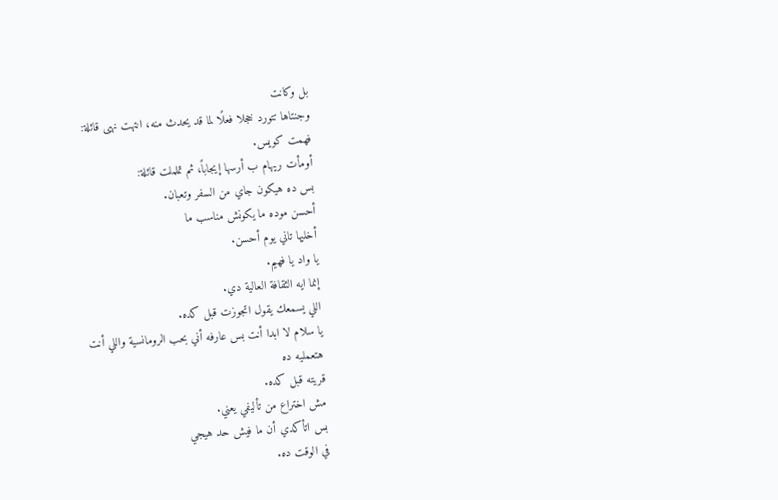بل وكانت
وجنتاها تتورد خجلا فعلًا لما قد يحدث منه، انتهت نهى قائلة:
فهمت كويس.
أومأت ريهام ب أرسها إيجاباً، ثم تململت قائلة:
بس ده هيكون جاي من السفر وتعبان.
أحسن موده ما يكونش مناسب ما
أخليها تاني يوم أحسن.
يا واد يا فهيم.
إنما ايه الثقافة العالية دي.
اللي يسمعك يقول اتجوزت قبل كده.
يا سلام لا ابدا أنت بس عارفه أني بحب الرومانسية واللي أنت
هتعمليه ده
قريته قبل كده.
مش اختراع من تأليفي يعني.
بس اتأكدي أن ما فيش حد هيجي
في الوقت ده.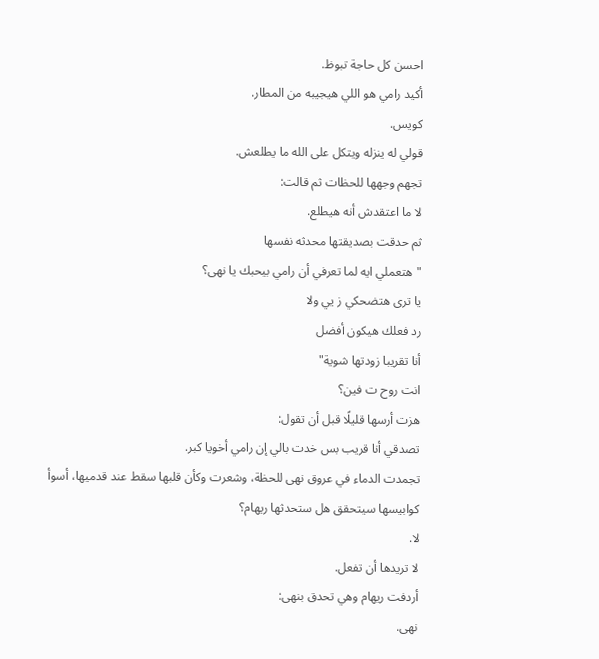احسن كل حاجة تبوظ.
أكيد رامي هو اللي هيجيبه من المطار.
كويس.
قولي له ينزله ويتكل على الله ما يطلعش.
تجهم وجهها للحظات ثم قالت:
لا ما اعتقدش أنه هيطلع.
ثم حدقت بصديقتها محدثه نفسها
"هتعملي ايه لما تعرفي أن رامي بيحبك يا نهى؟
يا ترى هتضحكي ز يي ولا
رد فعلك هيكون أفضل
أنا تقريبا زودتها شوية"
انت روح ت فين؟
هزت أرسها قليلًا قبل أن تقول:
تصدقي أنا قريب بس خدت بالي إن رامي أخويا كبر.
تجمدت الدماء في عروق نهى للحظة، وشعرت وكأن قلبها سقط عند قدميها، أسوأ
كوابيسها سيتحقق هل ستحدثها ريهام؟
لا.
لا تريدها أن تفعل.
أردفت ريهام وهي تحدق بنهى:
نهى.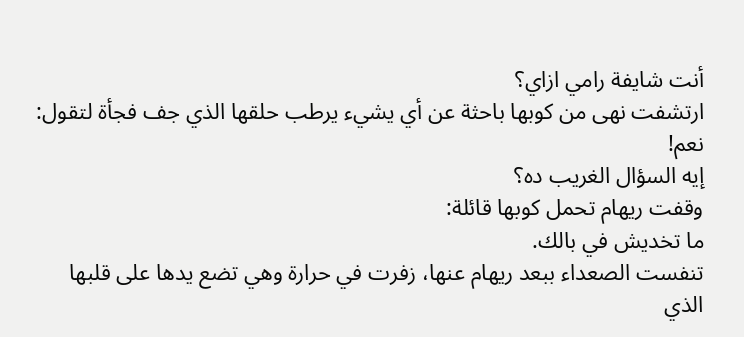أنت شايفة رامي ازاي؟
ارتشفت نهى من كوبها باحثة عن أي يشيء يرطب حلقها الذي جف فجأة لتقول:
نعم!
إيه السؤال الغريب ده؟
وقفت ريهام تحمل كوبها قائلة:
ما تخديش في بالك.
تنفست الصعداء ببعد ريهام عنها، زفرت في حرارة وهي تضع يدها على قلبها
الذي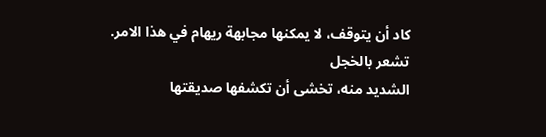كاد أن يتوقف، لا يمكنها مجابهة ريهام في هذا الامر.
تشعر بالخجل
الشديد منه، تخشى أن تكشفها صديقتها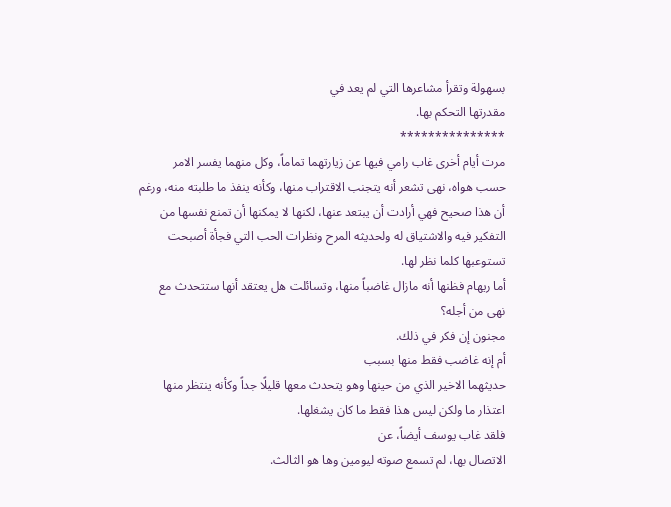بسهولة وتقرأ مشاعرها التي لم يعد في
مقدرتها التحكم بها.
***************
مرت أيام أخرى غاب رامي فيها عن زيارتهما تماماً، وكل منهما يفسر الامر
حسب هواه، نهى تشعر أنه يتجنب الاقتراب منها، وكأنه ينفذ ما طلبته منه، ورغم
أن هذا صحيح فهي أرادت أن يبتعد عنها، لكنها لا يمكنها أن تمنع نفسها من
التفكير فيه والاشتياق له ولحديثه المرح ونظرات الحب التي فجأة أصبحت
تستوعبها كلما نظر لها.
أما ريهام فظنها أنه مازال غاضباً منها، وتسائلت هل يعتقد أنها ستتحدث مع
نهى من أجله؟
مجنون إن فكر في ذلك.
أم إنه غاضب فقط منها بسبب
حديثهما الاخير الذي من حينها وهو يتحدث معها قليلًا جداً وكأنه ينتظر منها
اعتذار ما ولكن ليس هذا فقط ما كان يشغلها.
فلقد غاب يوسف أيضاً، عن
الاتصال بها، لم تسمع صوته ليومين وها هو الثالث.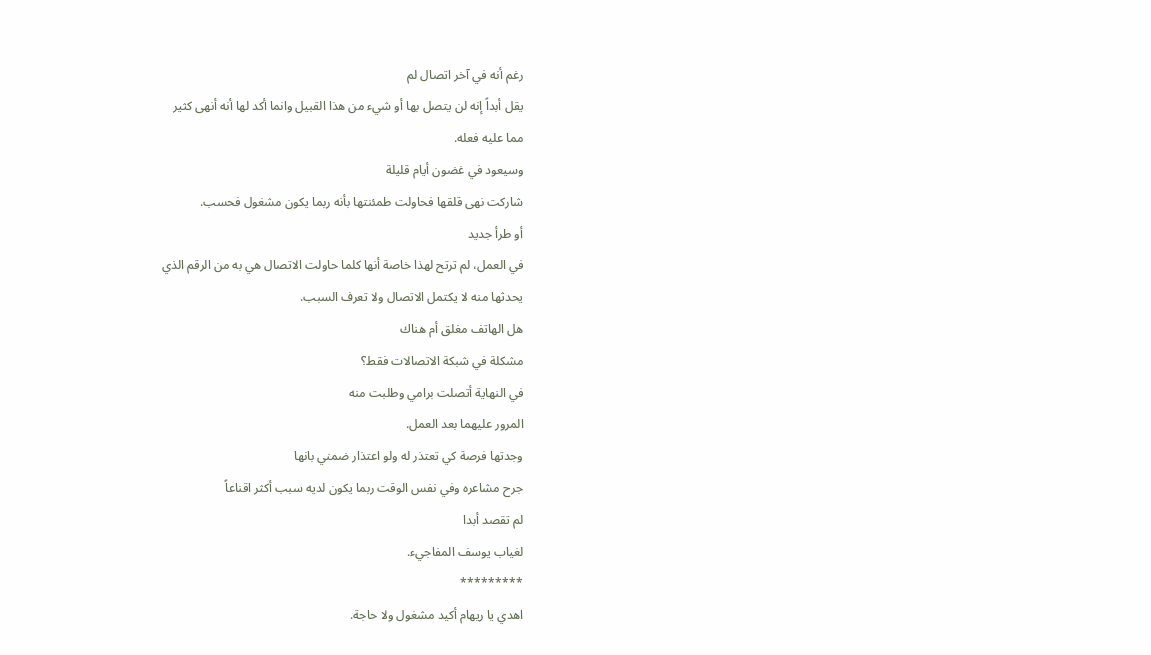رغم أنه في آخر اتصال لم
يقل أبداً إنه لن يتصل بها أو شيء من هذا القبيل وانما أكد لها أنه أنهى كثير
مما عليه فعله.
وسيعود في غضون أيام قليلة
شاركت نهى قلقها فحاولت طمئنتها بأنه ربما يكون مشغول فحسب.
أو طرأ جديد
في العمل، لم ترتح لهذا خاصة أنها كلما حاولت الاتصال هي به من الرقم الذي
يحدثها منه لا يكتمل الاتصال ولا تعرف السبب.
هل الهاتف مغلق أم هناك
مشكلة في شبكة الاتصالات فقط؟
في النهاية أتصلت برامي وطلبت منه
المرور عليهما بعد العمل.
وجدتها فرصة كي تعتذر له ولو اعتذار ضمني بانها
جرح مشاعره وفي نفس الوقت ربما يكون لديه سبب أكثر اقناعاً
لم تقصد أبدا
لغياب يوسف المفاجيء.
*********
اهدي يا ريهام أكيد مشغول ولا حاجة.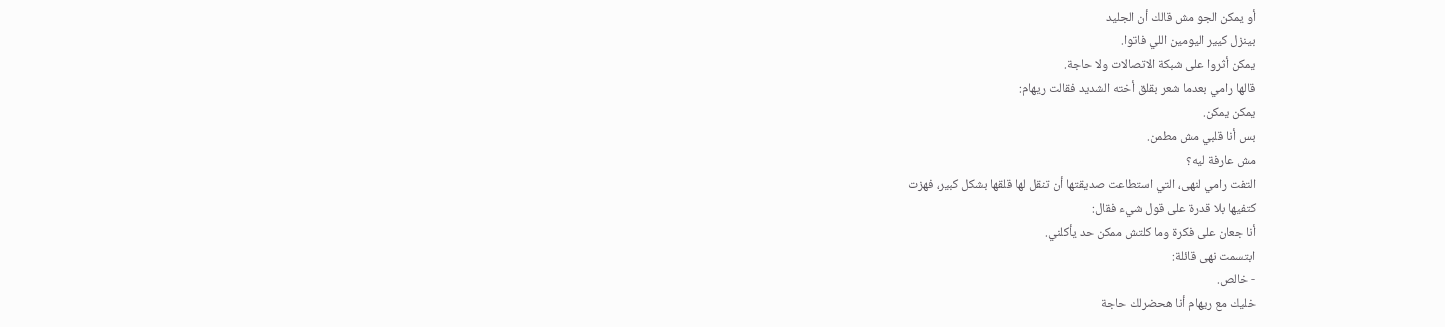أو يمكن الجو مش قالك أن الجليد
بينزل كيير اليومين اللي فاتوا.
يمكن أثروا على شبكة الاتصالات ولا حاجة.
قالها رامي بعدما شعر بقلق أخته الشديد فقالت ريهام:
يمكن يمكن.
بس أنا قلبي مش مطمن.
مش عارفة ليه؟
التفت رامي لنهى، التي استطاعت صديقتها أن تنقل لها قلقها بشكل كبير، فهزت
كتفيها بلا قدرة على قول شيء فقال:
أنا جعان على فكرة وما كلتش ممكن حد يأكلني.
ابتسمت نهى قائلة:
- خالص.
خليك مع ريهام أنا هحضرلك حاجة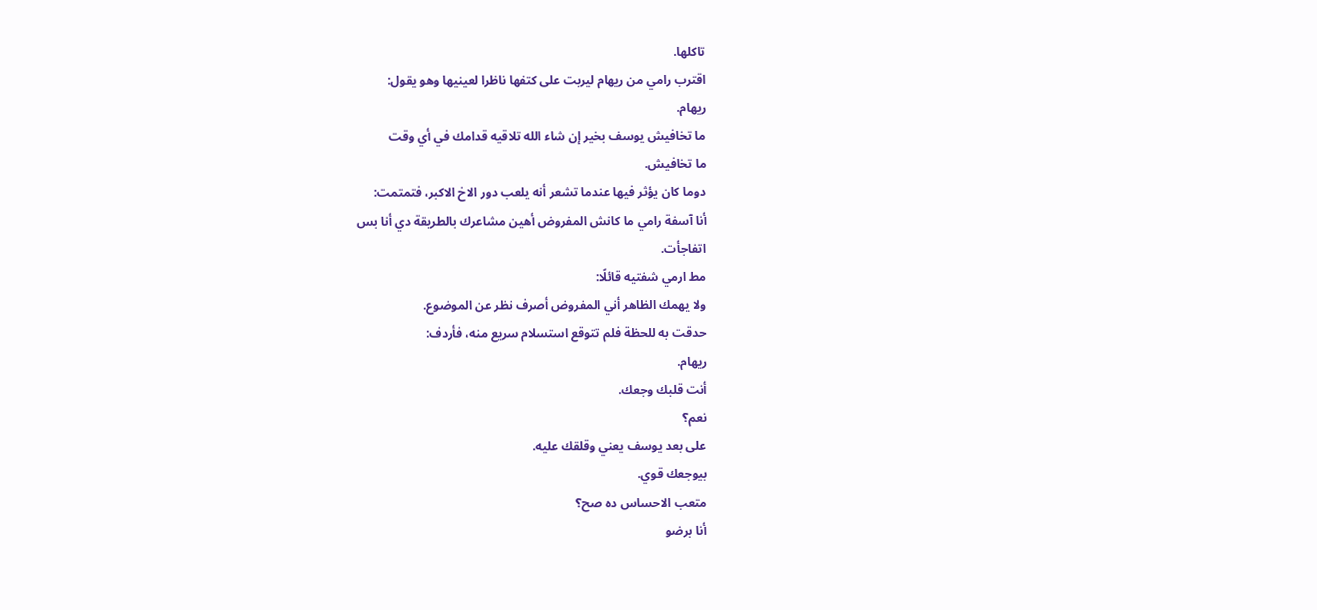تاكلها.
اقترب رامي من ريهام ليربت على كتفها ناظرا لعينيها وهو يقول:
ريهام.
ما تخافيش يوسف بخير إن شاء الله تلاقيه قدامك في أي وقت
ما تخافيش.
دوما كان يؤثر فيها عندما تشعر أنه يلعب دور الاخ الاكبر، فتمتمت:
أنا آسفة رامي ما كانش المفروض أهين مشاعرك بالطريقة دي أنا بس
اتفاجأت.
مط ارمي شفتيه قائلًا:
ولا يهمك الظاهر أني المفروض أصرف نظر عن الموضوع.
حدقت به للحظة فلم تتوقع استسلام سريع منه، فأردف:
ريهام.
أنت قلبك وجعك.
نعم؟
على بعد يوسف يعني وقلقك عليه.
بيوجعك قوي.
متعب الاحساس ده صح؟
أنا برضو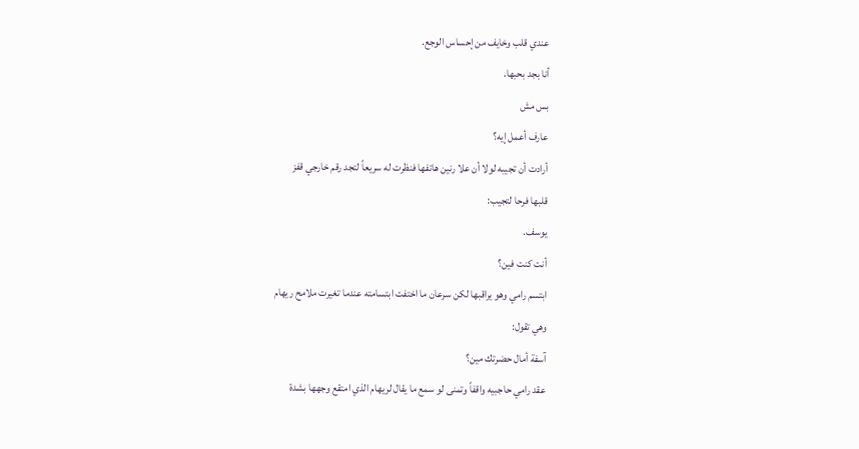عندي قلب وخايف من إحساس الوجع.
أنا بجد بحبها.
بس مش
عارف أعمل إيه؟
أرادت أن تجيبه لولا أن علا رنين هاتفها فنظرت له سريعاً لتجد رقم خارجي قفز
قلبها فرحا لتجيب:
يوسف.
أنت كنت فين؟
ابتسم رامي وهو يراقبها لكن سرعان ما اختفت ابتسامته عندما تغيرت ملامح ريهام
وهي تقول:
آسفة أمال حضرتك مين؟
عقد رامي حاجبيه واقفاً وتمنى لو سمع ما يقال لريهام الذي امتقع وجهها بشدة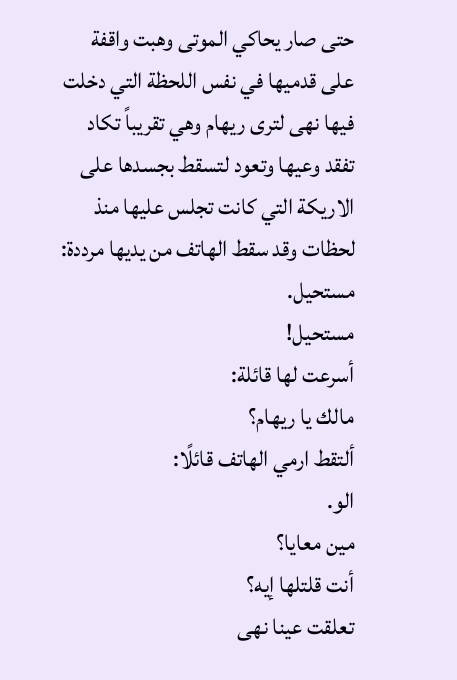حتى صار يحاكي الموتى وهبت واقفة على قدميها في نفس اللحظة التي دخلت
فيها نهى لترى ريهام وهي تقريباً تكاد تفقد وعيها وتعود لتسقط بجسدها على
الاريكة التي كانت تجلس عليها منذ لحظات وقد سقط الهاتف من يديها مرددة:
مستحيل.
مستحيل!
أسرعت لها قائلة:
مالك يا ريهام؟
ألتقط ارمي الهاتف قائلًا:
الو.
مين معايا؟
أنت قلتلها إيه؟
تعلقت عينا نهى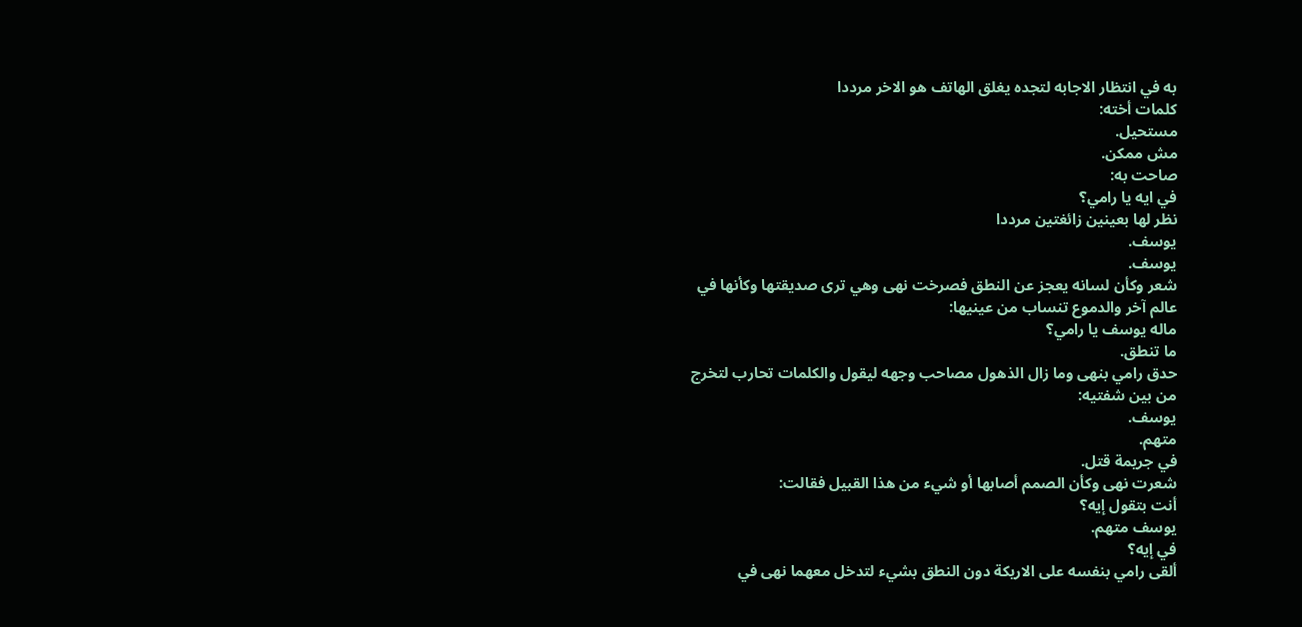به في انتظار الاجابه لتجده يغلق الهاتف هو الاخر مرددا
كلمات أخته:
مستحيل.
مش ممكن.
صاحت به:
في ايه يا رامي؟
نظر لها بعينين زائغتين مرددا
يوسف.
يوسف.
شعر وكأن لسانه يعجز عن النطق فصرخت نهى وهي ترى صديقتها وكأنها في
عالم آخر والدموع تنساب من عينيها:
ماله يوسف يا رامي؟
ما تنطق.
حدق رامي بنهى وما زال الذهول مصاحب وجهه ليقول والكلمات تحارب لتخرج
من بين شفتيه:
يوسف.
متهم.
في جريمة قتل.
شعرت نهى وكأن الصمم أصابها أو شيء من هذا القبيل فقالت:
أنت بتقول إيه؟
يوسف متهم.
في إيه؟
ألقى رامي بنفسه على الاريكة دون النطق بشيء لتدخل معهما نهى في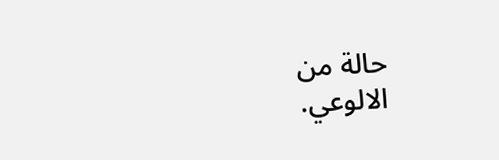حالة من
الالوعي.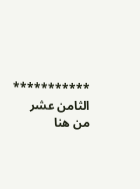***********
الثامن عشر من هنا